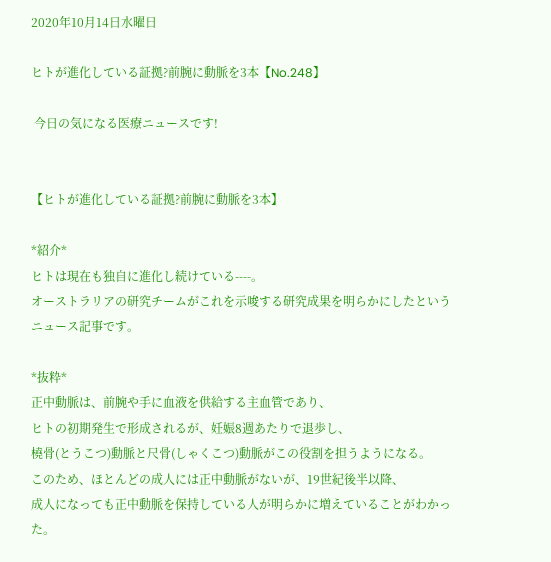2020年10月14日水曜日

ヒトが進化している証拠?前腕に動脈を3本【No.248】

 今日の気になる医療ニュースです!


【ヒトが進化している証拠?前腕に動脈を3本】

*紹介*
ヒトは現在も独自に進化し続けている----。
オーストラリアの研究チームがこれを示唆する研究成果を明らかにしたというニュース記事です。

*抜粋*
正中動脈は、前腕や手に血液を供給する主血管であり、
ヒトの初期発生で形成されるが、妊娠8週あたりで退歩し、
橈骨(とうこつ)動脈と尺骨(しゃくこつ)動脈がこの役割を担うようになる。
このため、ほとんどの成人には正中動脈がないが、19世紀後半以降、
成人になっても正中動脈を保持している人が明らかに増えていることがわかった。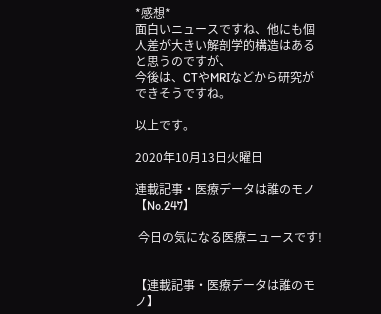*感想*
面白いニュースですね、他にも個人差が大きい解剖学的構造はあると思うのですが、
今後は、CTやMRIなどから研究ができそうですね。

以上です。

2020年10月13日火曜日

連載記事・医療データは誰のモノ【No.247】

 今日の気になる医療ニュースです!


【連載記事・医療データは誰のモノ】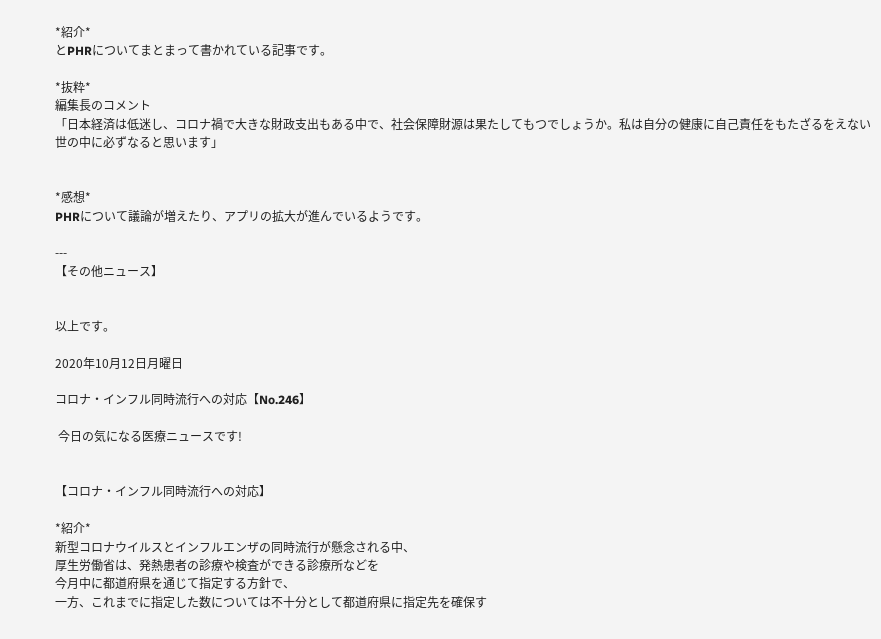*紹介*
とPHRについてまとまって書かれている記事です。

*抜粋*
編集長のコメント
「日本経済は低迷し、コロナ禍で大きな財政支出もある中で、社会保障財源は果たしてもつでしょうか。私は自分の健康に自己責任をもたざるをえない世の中に必ずなると思います」


*感想*
PHRについて議論が増えたり、アプリの拡大が進んでいるようです。

---
【その他ニュース】


以上です。

2020年10月12日月曜日

コロナ・インフル同時流行への対応【No.246】

 今日の気になる医療ニュースです!


【コロナ・インフル同時流行への対応】

*紹介*
新型コロナウイルスとインフルエンザの同時流行が懸念される中、
厚生労働省は、発熱患者の診療や検査ができる診療所などを
今月中に都道府県を通じて指定する方針で、
一方、これまでに指定した数については不十分として都道府県に指定先を確保す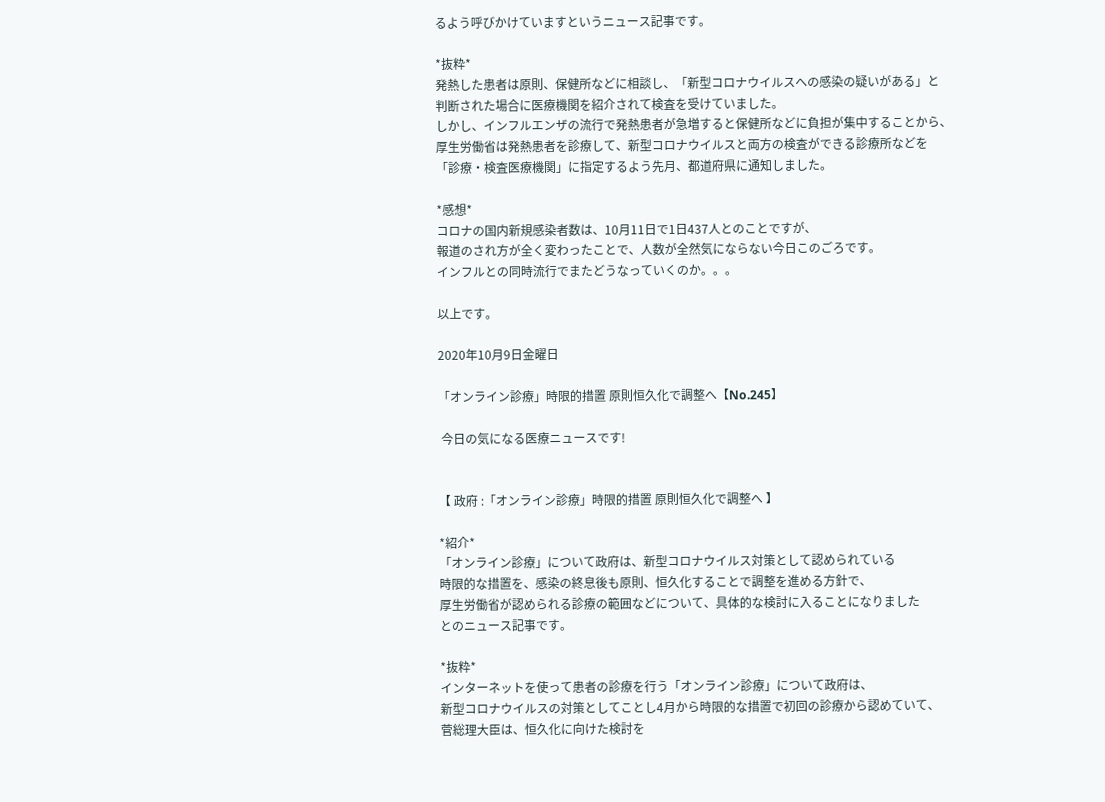るよう呼びかけていますというニュース記事です。

*抜粋*
発熱した患者は原則、保健所などに相談し、「新型コロナウイルスへの感染の疑いがある」と
判断された場合に医療機関を紹介されて検査を受けていました。
しかし、インフルエンザの流行で発熱患者が急増すると保健所などに負担が集中することから、
厚生労働省は発熱患者を診療して、新型コロナウイルスと両方の検査ができる診療所などを
「診療・検査医療機関」に指定するよう先月、都道府県に通知しました。

*感想*
コロナの国内新規感染者数は、10月11日で1日437人とのことですが、
報道のされ方が全く変わったことで、人数が全然気にならない今日このごろです。
インフルとの同時流行でまたどうなっていくのか。。。

以上です。

2020年10月9日金曜日

「オンライン診療」時限的措置 原則恒久化で調整へ【No.245】

 今日の気になる医療ニュースです!


【 政府 :「オンライン診療」時限的措置 原則恒久化で調整へ 】

*紹介*
「オンライン診療」について政府は、新型コロナウイルス対策として認められている
時限的な措置を、感染の終息後も原則、恒久化することで調整を進める方針で、
厚生労働省が認められる診療の範囲などについて、具体的な検討に入ることになりました
とのニュース記事です。

*抜粋*
インターネットを使って患者の診療を行う「オンライン診療」について政府は、
新型コロナウイルスの対策としてことし4月から時限的な措置で初回の診療から認めていて、
菅総理大臣は、恒久化に向けた検討を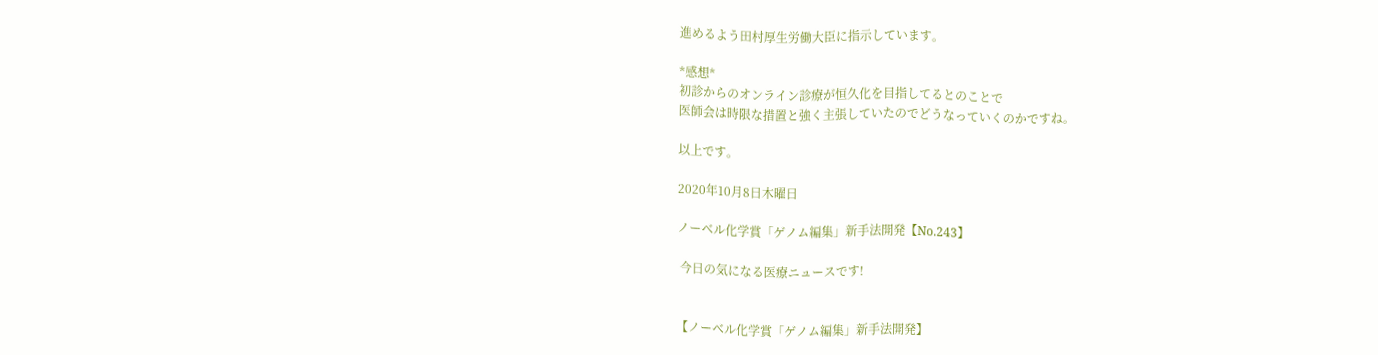進めるよう田村厚生労働大臣に指示しています。

*感想*
初診からのオンライン診療が恒久化を目指してるとのことで
医師会は時限な措置と強く主張していたのでどうなっていくのかですね。

以上です。

2020年10月8日木曜日

ノーベル化学賞「ゲノム編集」新手法開発【No.243】

 今日の気になる医療ニュースです!


【ノーベル化学賞「ゲノム編集」新手法開発】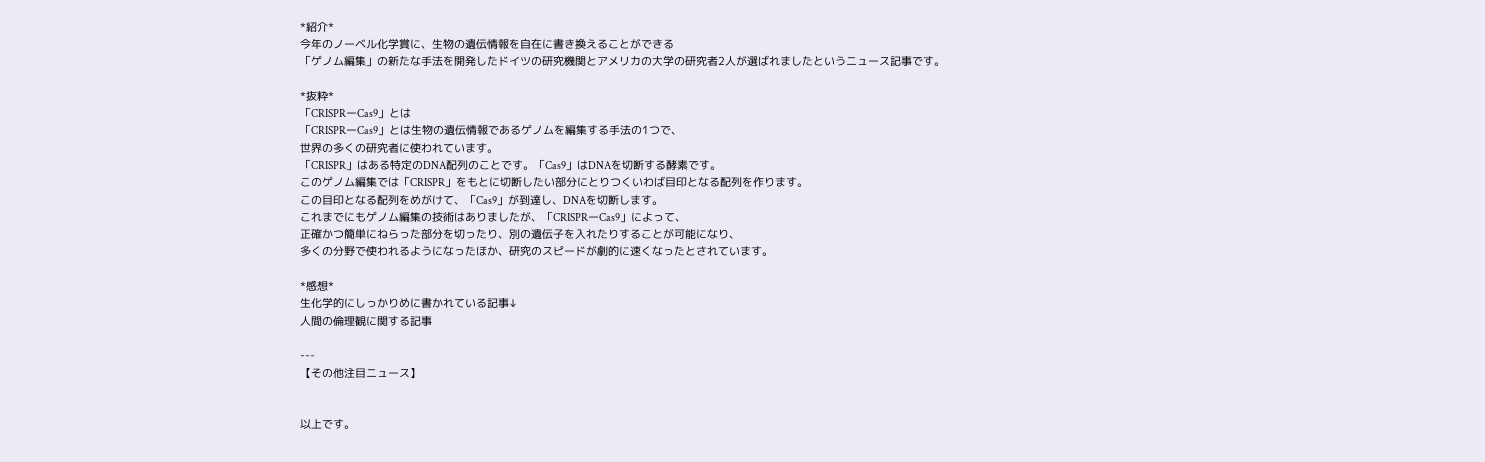*紹介*
今年のノーベル化学賞に、生物の遺伝情報を自在に書き換えることができる
「ゲノム編集」の新たな手法を開発したドイツの研究機関とアメリカの大学の研究者2人が選ばれましたというニュース記事です。

*抜粋*
「CRISPRーCas9」とは
「CRISPRーCas9」とは生物の遺伝情報であるゲノムを編集する手法の1つで、
世界の多くの研究者に使われています。
「CRISPR」はある特定のDNA配列のことです。「Cas9」はDNAを切断する酵素です。
このゲノム編集では「CRISPR」をもとに切断したい部分にとりつくいわば目印となる配列を作ります。
この目印となる配列をめがけて、「Cas9」が到達し、DNAを切断します。
これまでにもゲノム編集の技術はありましたが、「CRISPRーCas9」によって、
正確かつ簡単にねらった部分を切ったり、別の遺伝子を入れたりすることが可能になり、
多くの分野で使われるようになったほか、研究のスピードが劇的に速くなったとされています。

*感想*
生化学的にしっかりめに書かれている記事↓
人間の倫理観に関する記事

---
【その他注目ニュース】


以上です。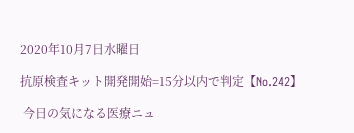2020年10月7日水曜日

抗原検査キット開発開始=15分以内で判定【No.242】

 今日の気になる医療ニュ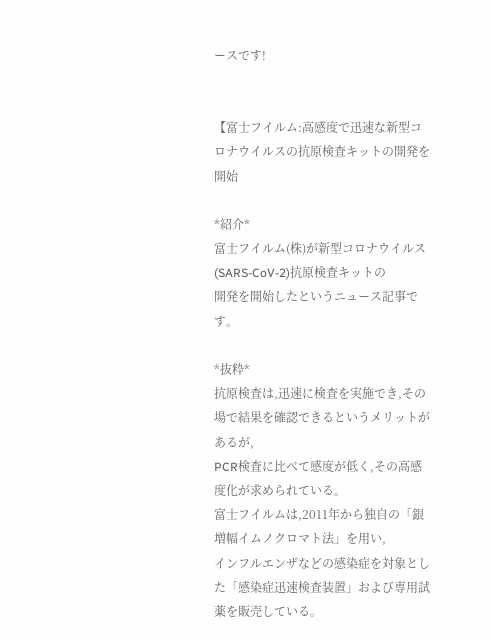ースです!


【富士フイルム:高感度で迅速な新型コロナウイルスの抗原検査キットの開発を開始

*紹介*
富士フイルム(株)が新型コロナウイルス(SARS-CoV-2)抗原検査キットの
開発を開始したというニュース記事です。

*抜粋*
抗原検査は,迅速に検査を実施でき,その場で結果を確認できるというメリットがあるが,
PCR検査に比べて感度が低く,その高感度化が求められている。
富士フイルムは,2011年から独自の「銀増幅イムノクロマト法」を用い,
インフルエンザなどの感染症を対象とした「感染症迅速検査装置」および専用試薬を販売している。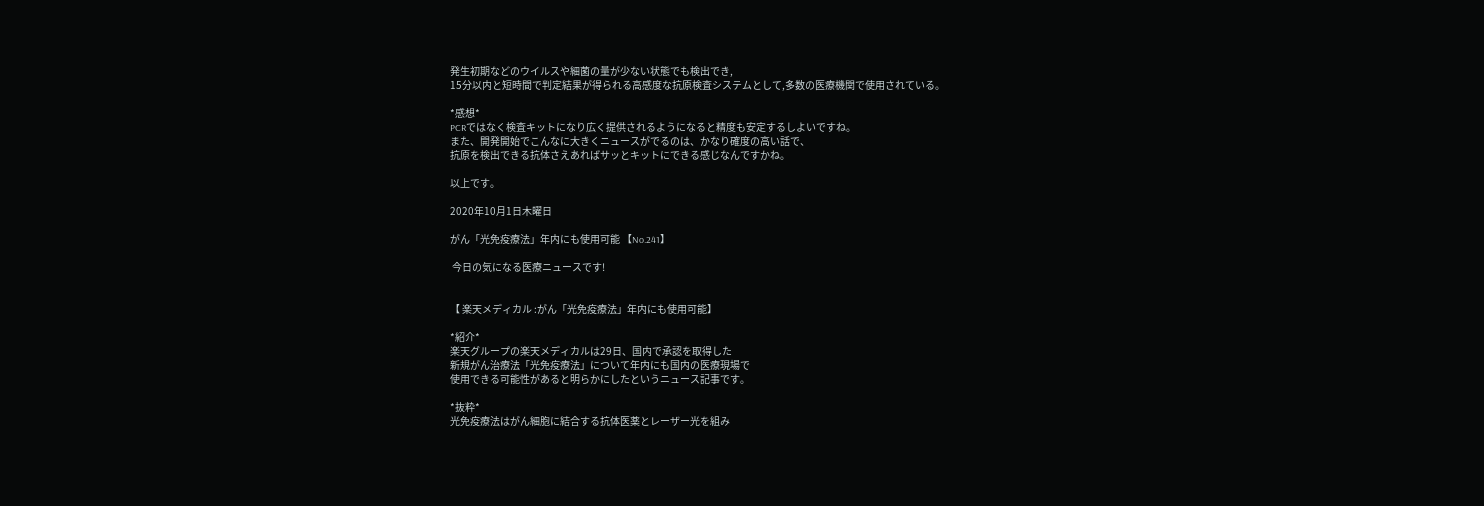発生初期などのウイルスや細菌の量が少ない状態でも検出でき,
15分以内と短時間で判定結果が得られる高感度な抗原検査システムとして,多数の医療機関で使用されている。

*感想*
PCRではなく検査キットになり広く提供されるようになると精度も安定するしよいですね。
また、開発開始でこんなに大きくニュースがでるのは、かなり確度の高い話で、
抗原を検出できる抗体さえあればサッとキットにできる感じなんですかね。

以上です。

2020年10月1日木曜日

がん「光免疫療法」年内にも使用可能 【No.241】

 今日の気になる医療ニュースです!


【 楽天メディカル :がん「光免疫療法」年内にも使用可能】

*紹介*
楽天グループの楽天メディカルは29日、国内で承認を取得した
新規がん治療法「光免疫療法」について年内にも国内の医療現場で
使用できる可能性があると明らかにしたというニュース記事です。

*抜粋*
光免疫療法はがん細胞に結合する抗体医薬とレーザー光を組み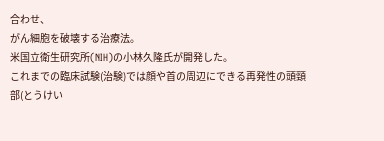合わせ、
がん細胞を破壊する治療法。
米国立衛生研究所(NIH)の小林久隆氏が開発した。
これまでの臨床試験(治験)では顔や首の周辺にできる再発性の頭頸部(とうけい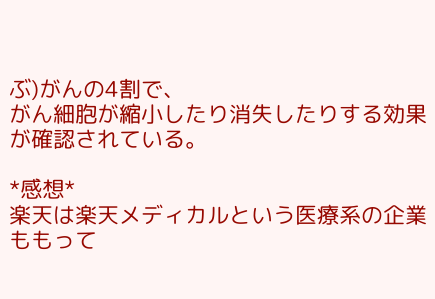ぶ)がんの4割で、
がん細胞が縮小したり消失したりする効果が確認されている。

*感想*
楽天は楽天メディカルという医療系の企業ももって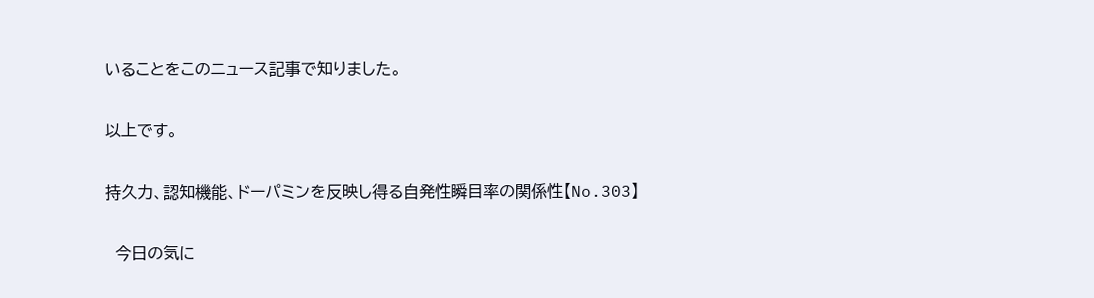いることをこのニュース記事で知りました。

以上です。

持久力、認知機能、ドーパミンを反映し得る自発性瞬目率の関係性【No.303】

  今日の気に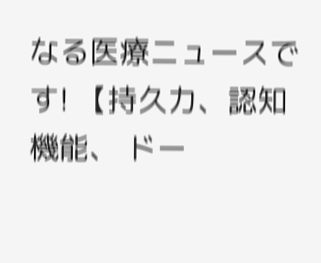なる医療ニュースです! 【持久力、認知機能、 ドー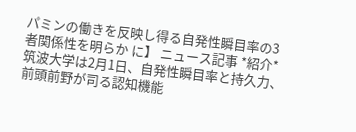パミンの働きを反映し得る自発性瞬目率の3者関係性を明らか に】 ニュース記事 *紹介* 筑波大学は2月1日、自発性瞬目率と持久力、 前頭前野が司る認知機能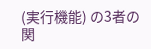(実行機能) の3者の関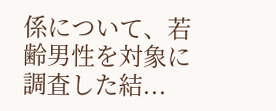係について、若齢男性を対象に調査した結...